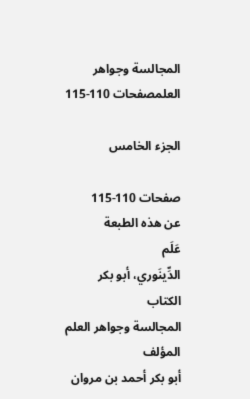المجالسة وجواهر العلمصفحات 110-115

الجزء الخامس

صفحات 110-115
عن هذه الطبعة
عَلَم
الدِّينَوري، أبو بكر
الكتاب
المجالسة وجواهر العلم
المؤلف
أبو بكر أحمد بن مروان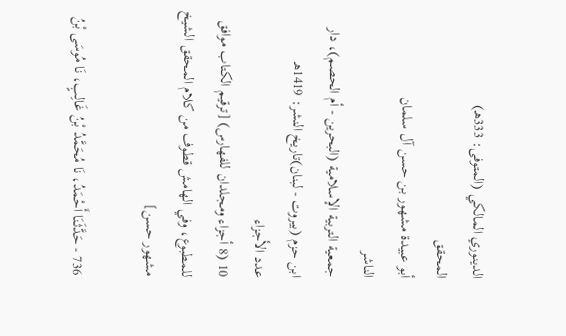الدينوري المالكي (المتوفى: 333هـ)
المحقق
أبو عبيدة مشهور بن حسن آل سلمان
الناشر
جمعية التربية الإسلامية (البحرين - أم الحصم)، دار ابن حزم (بيروت - لبنان)تاريخ النشر: 1419هـ
عدد الأجزاء
10 (8 أجزاء ومجلدان للفهارس) [ترقيم الكتاب موافق للمطبوع، وفي الهامش قطوف من كلام المحقق الشيخ مشهور حسن]

736 - حَدَّثَنَا أَحْمَدُ، نَا مُحَمَّدُ بْنُ غَالِبٍ، نَا مُوسَى بْنُ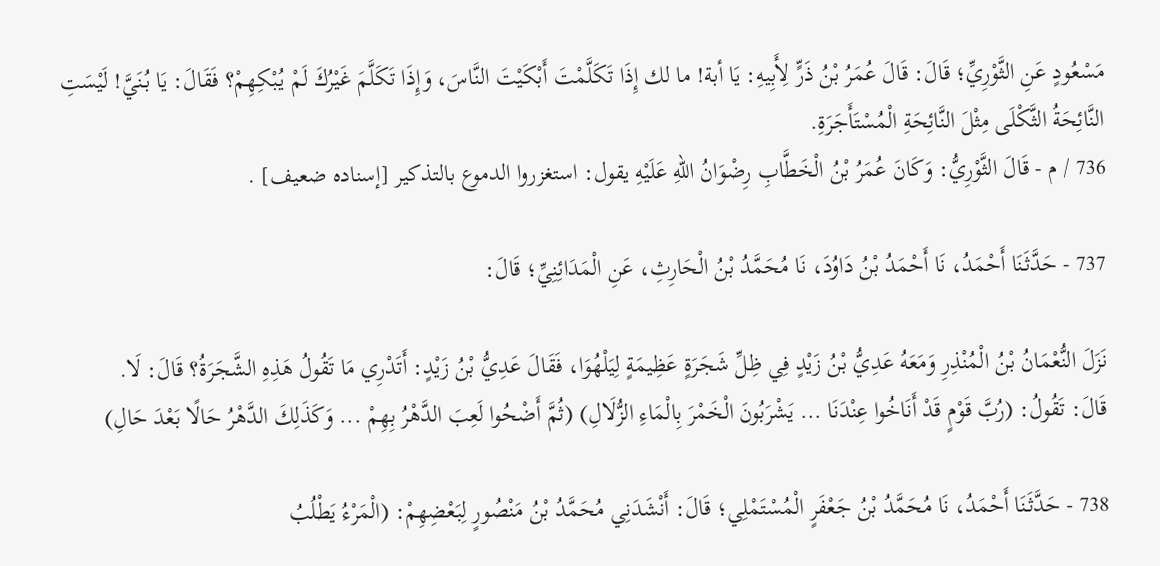مَسْعُودٍ عَنِ الثَّوْرِيِّ؛ قَالَ: قَالَ عُمَرُ بْنُ ذَرٍّ لِأَبِيهِ: يَا أبة! ما لك إِذَا تَكَلَّمْتَ أَبْكَيْتَ النَّاسَ، وَإِذَا تَكَلَّمَ غَيْرُكَ لَمْ يُبْكِهِمْ؟ فَقَالَ: يَا بُنَيَّ! لَيْسَتِ النَّائِحَةُ الثَّكْلَى مِثْلَ النَّائِحَةِ الْمُسْتَأَجَرَةِ.
736 / م - قَالَ الثَّوْرِيُّ: وَكَانَ عُمَرُ بْنُ الْخَطَّابِ رِضْوَانُ اللهِ عَلَيْهِ يقول: استغزروا الدموع بالتذكير [إسناده ضعيف] .

737 - حَدَّثَنَا أَحْمَدُ، نَا أَحْمَدُ بْنُ دَاوُدَ، نَا مُحَمَّدُ بْنُ الْحَارِثِ، عَنِ الْمَدَائِنِيِّ؛ قَالَ:

نَزَلَ النُّعْمَانُ بْنُ الْمُنْذِرِ وَمَعَهُ عَدِيُّ بْنُ زَيْدٍ فِي ظِلِّ شَجَرَةٍ عَظِيمَةٍ لِيَلْهُوَا، فَقَالَ عَدِيُّ بْنُ زَيْدٍ: أَتَدْرِي مَا تَقُولُ هَذِهِ الشَّجَرَةُ؟ قَالَ: لَا.
قَالَ: تَقُولُ: (رُبَّ قَوْمٍ قَدْ أَنَاخُوا عِنْدَنَا ... يَشْرَبُونَ الْخَمْرَ بِالْمَاءِ الزُّلَالِ) (ثُمَّ أَضْحُوا لَعِبَ الدَّهْرُ بِهِمْ ... وَكَذَلِكَ الدَّهْرُ حَالًا بَعْدَ حَالِ)

738 - حَدَّثَنَا أَحْمَدُ، نَا مُحَمَّدُ بْنُ جَعْفَرٍ الْمُسْتَمْلِي؛ قَالَ: أَنْشَدَنِي مُحَمَّدُ بْنُ مَنْصُورٍ لِبَعْضِهِمْ: (الْمَرْءُ يَطْلُبُ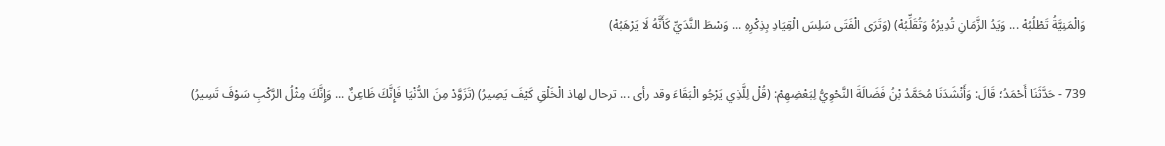وَالْمَنِيَّةُ تَطْلُبُهْ ... وَيَدُ الزَّمَانِ تُدِيرُهُ وَتُقَلِّبُهْ) (وَتَرَى الْفَتَى سَلِسَ الْقِيَادِ بِذِكْرِهِ ... وَسْطَ النَّدَيِّ كَأَنَّهُ لَا يَرْهَبُهْ)

739 - حَدَّثَنَا أَحْمَدُ؛ قَالَ: وَأَنْشَدَنَا مُحَمَّدُ بْنُ فَضَالَةَ النَّحْوِيُّ لِبَعْضِهِمْ: (قُلْ لِلَّذِي يَرْجُو الْبَقَاءَ وقد رأى ... ترحال لهاذ الْخَلْقِ كَيْفَ يَصِيرُ) (تَزَوَّدْ مِنَ الدُّنْيَا فَإِنَّكَ ظَاعِنٌ ... وَإِنَّكَ مِثْلُ الرَّكْبِ سَوْفَ تَسِيرُ)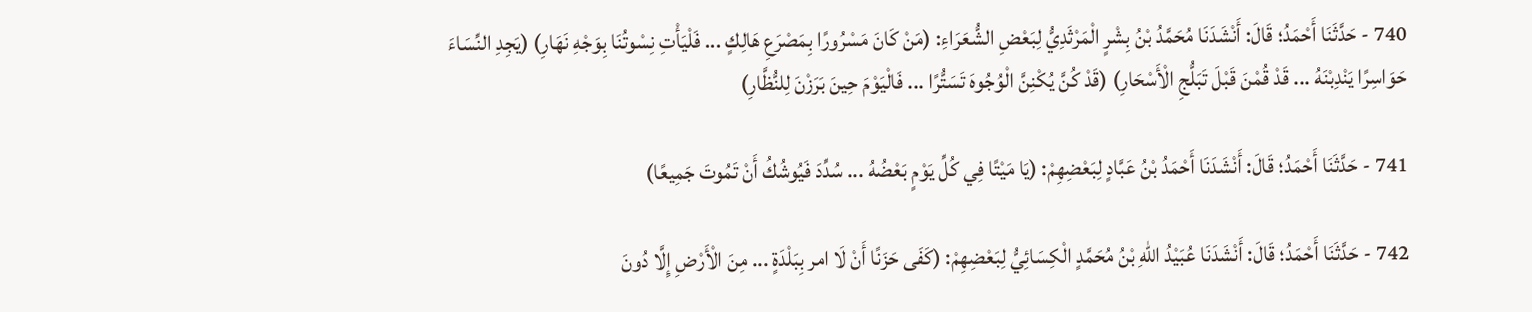740 - حَدَّثَنَا أَحْمَدُ؛ قَالَ: أَنْشَدَنَا مُحَمَّدُ بْنُ بِشْرٍ الْمَرْثَدِيُّ لِبَعْضِ الشُّعَرَاءِ: (مَنْ كَانَ مَسْرُورًا بِمَصْرَعِ هَالِكٍ ... فَلْيَأْتِ نِسْوتُنَا بِوَجْهِ نَهَارِ) (يَجِدِ النِّسَاءَ حَوَاسِرًا يَنْدِبْنَهُ ... قَدْ قُمْنَ قَبْلَ تَبَلُّجِ الْأَسْحَارِ) (قَدْ كُنَّ يُكْنِنَّ الْوُجُوهَ تَسَتُّرًا ... فَالْيَوْمَ حِينَ بَرَزْنَ لِلنُّظَّارِ)

741 - حَدَّثَنَا أَحْمَدُ؛ قَالَ: أَنْشَدَنَا أَحْمَدُ بْنُ عَبَّادٍ لِبَعْضِهِمْ: (يَا مَيْتًا فِي كُلِّ يَوْمٍ بَعْضُهُ ... سُدِّدَ فَيُوشُكُ أَنْ تَمُوتَ جَمِيعًا)

742 - حَدَّثَنَا أَحْمَدُ؛ قَالَ: أَنْشَدَنَا عُبَيْدُ اللهِ بْنُ مُحَمَّدٍ الْكِسَائِيُّ لِبَعْضِهِمْ: (كَفَى حَزَنًا أَنْ لَا امر بِبَلْدَةٍ ... مِنَ الْأَرْضِ إِلَّا دُونَ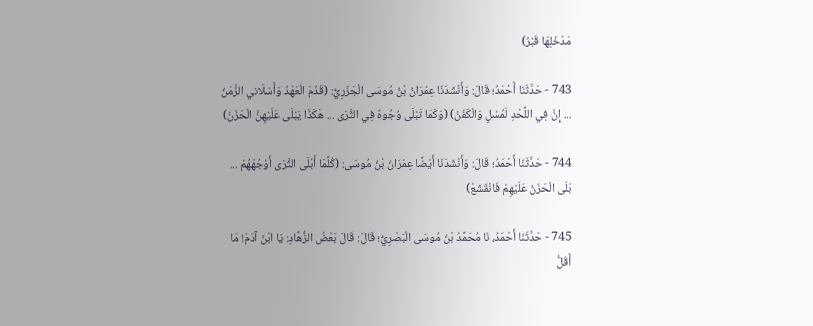مَدْخَلِهَا قَبْرُ)

743 - حَدَّثَنَا أَحْمَدُ؛ قَالَ: وَأَنْشَدَنَا عِمْرَانُ بْنُ مُوسَى الْجَزَرِيُّ: (قَدُمَ الْعَهْدُ وَأَسْلَاني الزَّمَنُ ... إِنَّ فِي اللَّحْدِ لَمُسْلٍ وَالْكَفَنْ) (وَكَمَا تَبْلَى وُجُوهٌ فِي الثَّرَى ... هَكَذَا يَبْلَى عَلَيْهِنَّ الْحَزَنْ)

744 - حَدَّثَنَا أَحْمَدُ؛ قَالَ: وَأَنْشَدَنَا أَيْضًا عِمْرَانُ بْنُ مُوسَى: (كُلَّمَا أَبْلَى الثَّرَى أَوْجُهَهُمْ ... بَلَى الْحَزَنُ عَلَيْهِمْ فَانْقَشَعْ)

745 - حَدَّثَنَا أَحْمَدُ، نَا مُحَمَّدُ بْنُ مُوسَى الْبَصْرِيُّ؛ قَالَ: قَالَ بَعْضُ الزُّهَّادِ: يَا ابْنَ آدَمَ! مَا أَقَلُّ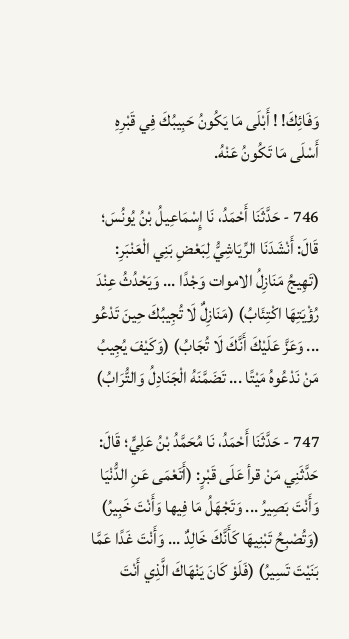وَفَائِكَ! ! أَبْلَى مَا يَكُونُ حَبِيبُكَ فِي قَبْرِهِ أَسْلَى مَا تَكُونُ عَنْهُ.

746 - حَدَّثَنَا أَحْمَدُ، نَا إِسْمَاعِيلُ بْنُ يُونُسَ؛ قَالَ: أَنْشَدَنَا الرِّيَاشِيُّ لِبَعْضِ بَنِي الْعَنْبَرِ: (تَهِيجُ مَنَازِلُ الاموات وَجْدًا ... وَيَحْدُثُ عِنْدَ رُؤْيَتِهَا اكْتِئَابُ) (مَنَازِلٌ لَا تُجِيبُكَ حِينَ تَدْعُو ... وَعَزَّ عَلَيْكَ أَنَّكَ لَا تُجَابُ) (وَكَيْفَ يُجِيبُ مَنْ نَدْعُوهُ مَيْتًا ... تَضَمَّنَهُ الْجَنَادِلُ وَالتُّرَابُ)

747 - حَدَّثَنَا أَحْمَدُ، نَا مُحَمَّدُ بْنُ عَلِيٍّ؛ قَالَ: حَدَّثَنِي مَنْ قرأ عَلَى قَبْرٍ: (أَتَعْمَى عَنِ الدُّنْيَا وَأَنْتَ بَصِيرُ ... وَتَجْهَلُ مَا فِيها وَأَنْتَ خَبِيرُ) (وَتُصْبِحُ تَبْنِيهَا كَأَنَّكَ خَالِدٌ ... وَأَنْتَ غَدًا عَمَّا بَنَيْتَ تَسِيرُ) (فَلَوْ كَانَ يَنْهَاكَ الَّذِي أَنْتَ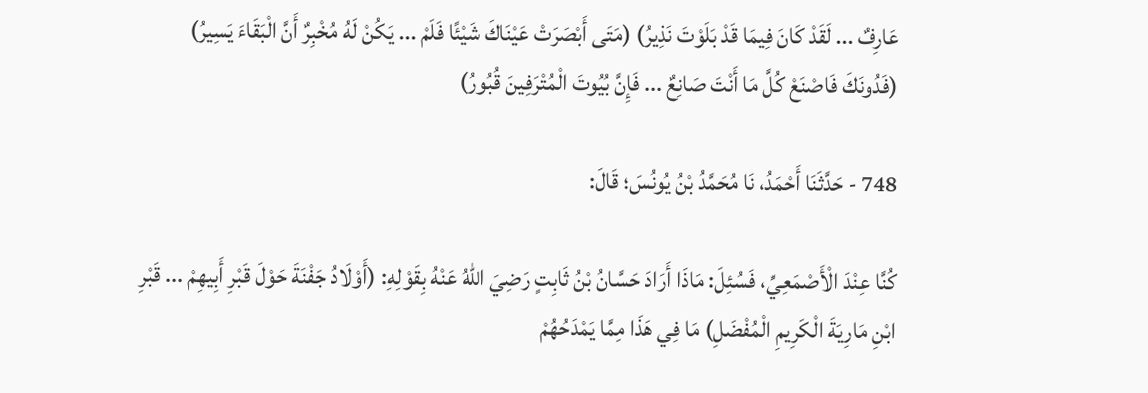عَارِفٌ ... لَقَدْ كَانَ فِيمَا قَدْ بَلَوْتَ نَذِيرُ) (مَتَى أَبْصَرَتْ عَيْنَاكَ شَيْئًا فَلَمْ ... يَكُنْ لَهُ مُخْبِرٌ أَنَّ الْبَقَاءَ يَسِيرُ) (فَدُونَكَ فَاصْنَعْ كُلَّ مَا أَنْتَ صَانِعٌ ... فَإِنَّ بُيُوتَ الْمُتْرَفِينَ قُبُورُ)

748 - حَدَّثَنَا أَحْمَدُ، نَا مُحَمَّدُ بْنُ يُونُسَ؛ قَالَ:

كُنَّا عِنْدَ الْأَصْمَعِيِّ، فَسُئِلَ: مَاذَا أَرَادَ حَسَّانُ بْنُ ثَابِتٍ رَضِيَ اللهُ عَنْهُ بِقَوْلِهِ: (أَوْلَادُ جَفْنَةَ حَوْلَ قَبْرِ أَبِيهِمْ ... قَبْرِ ابْنِ مَارِيَةَ الْكَرِيمِ الْمُفْضَلِ) مَا فِي هَذَا مِمَّا يَمْدَحُهُمْ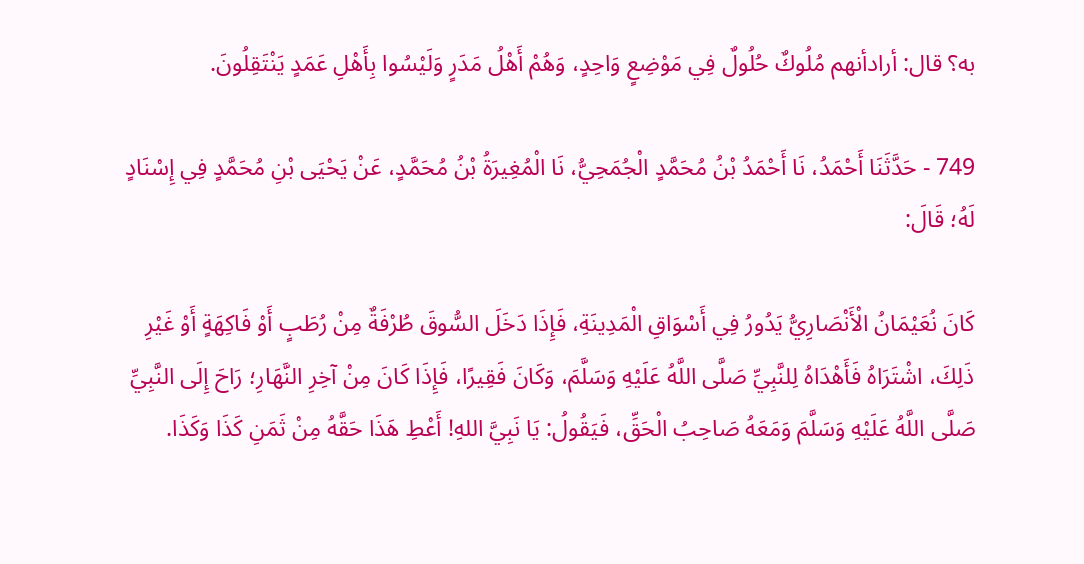به؟ قال: أرادأنهم مُلُوكٌ حُلُولٌ فِي مَوْضِعٍ وَاحِدٍ، وَهُمْ أَهْلُ مَدَرٍ وَلَيْسُوا بِأَهْلِ عَمَدٍ يَنْتَقِلُونَ.

749 - حَدَّثَنَا أَحْمَدُ، نَا أَحْمَدُ بْنُ مُحَمَّدٍ الْجُمَحِيُّ، نَا الْمُغِيرَةُ بْنُ مُحَمَّدٍ، عَنْ يَحْيَى بْنِ مُحَمَّدٍ فِي إِسْنَادٍ لَهُ؛ قَالَ:

كَانَ نُعَيْمَانُ الْأَنْصَارِيُّ يَدُورُ فِي أَسْوَاقِ الْمَدِينَةِ، فَإِذَا دَخَلَ السُّوقَ طُرْفَةٌ مِنْ رُطَبٍ أَوْ فَاكِهَةٍ أَوْ غَيْرِ ذَلِكَ، اشْتَرَاهُ فَأَهْدَاهُ لِلنَّبِيِّ صَلَّى اللَّهُ عَلَيْهِ وَسَلَّمَ، وَكَانَ فَقِيرًا، فَإِذَا كَانَ مِنْ آخِرِ النَّهَارِ؛ رَاحَ إِلَى النَّبِيِّ صَلَّى اللَّهُ عَلَيْهِ وَسَلَّمَ وَمَعَهُ صَاحِبُ الْحَقِّ، فَيَقُولُ: يَا نَبِيَّ اللهِ! أَعْطِ هَذَا حَقَّهُ مِنْ ثَمَنِ كَذَا وَكَذَا.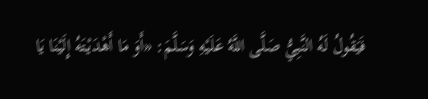فَيَقُولُ لَهُ النَّبِيُّ صَلَّى اللَّهُ عَلَيْهِ وَسَلَّمَ: «أَوَ مَا أَهْدَيْتَهُ إِلَيْنَا يَا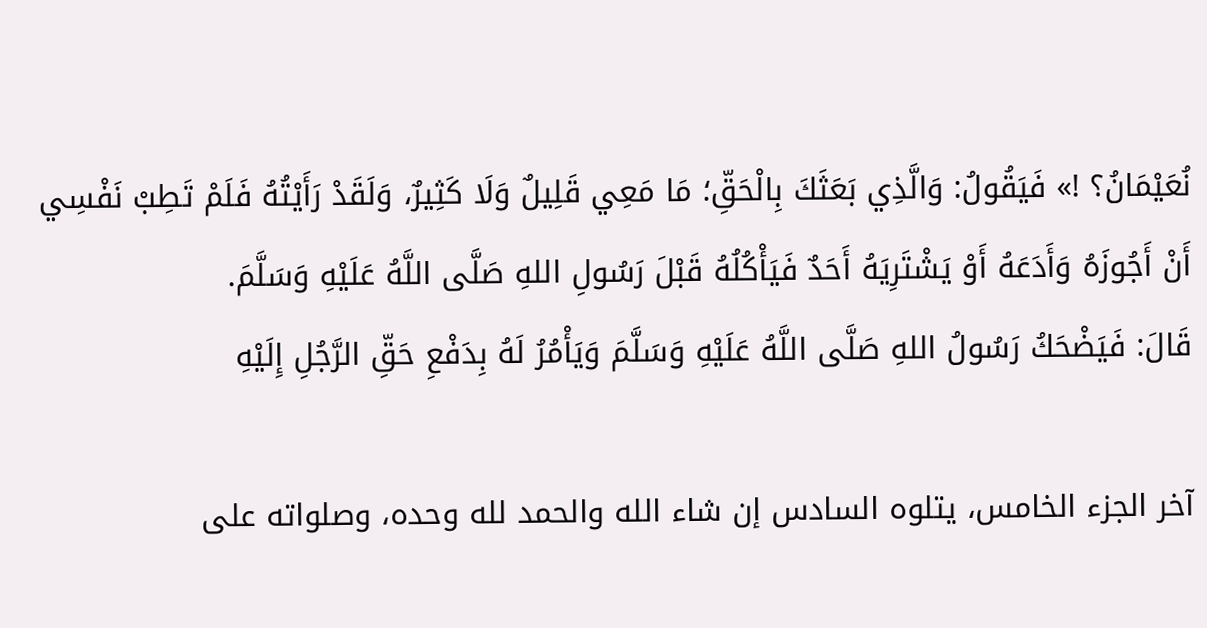نُعَيْمَانُ؟ !» فَيَقُولُ: وَالَّذِي بَعَثَكَ بِالْحَقِّ؛ مَا مَعِي قَلِيلٌ وَلَا كَثِيرٌ، وَلَقَدْ رَأَيْتُهُ فَلَمْ تَطِبْ نَفْسِي أَنْ أَجُوزَهُ وَأَدَعَهُ أَوْ يَشْتَرِيَهُ أَحَدٌ فَيَأْكُلُهُ قَبْلَ رَسُولِ اللهِ صَلَّى اللَّهُ عَلَيْهِ وَسَلَّمَ.
قَالَ: فَيَضْحَكُ رَسُولُ اللهِ صَلَّى اللَّهُ عَلَيْهِ وَسَلَّمَ وَيَأْمُرُ لَهُ بِدَفْعِ حَقِّ الرَّجُلِ إِلَيْهِ

آخر الجزء الخامس، يتلوه السادس إن شاء الله والحمد لله وحده، وصلواته على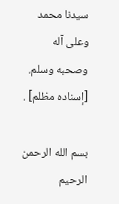سيدنا محمد وعلى آله وصحبه وسلم.
[إسناده مظلم] .

بسم الله الرحمن الرحيم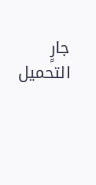جارٍ التحميل